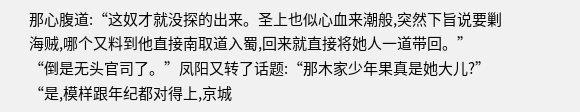那心腹道:“这奴才就没探的出来。圣上也似心血来潮般,突然下旨说要剿海贼,哪个又料到他直接南取道入蜀,回来就直接将她人一道带回。”
“倒是无头官司了。”凤阳又转了话题:“那木家少年果真是她大儿?”
“是,模样跟年纪都对得上,京城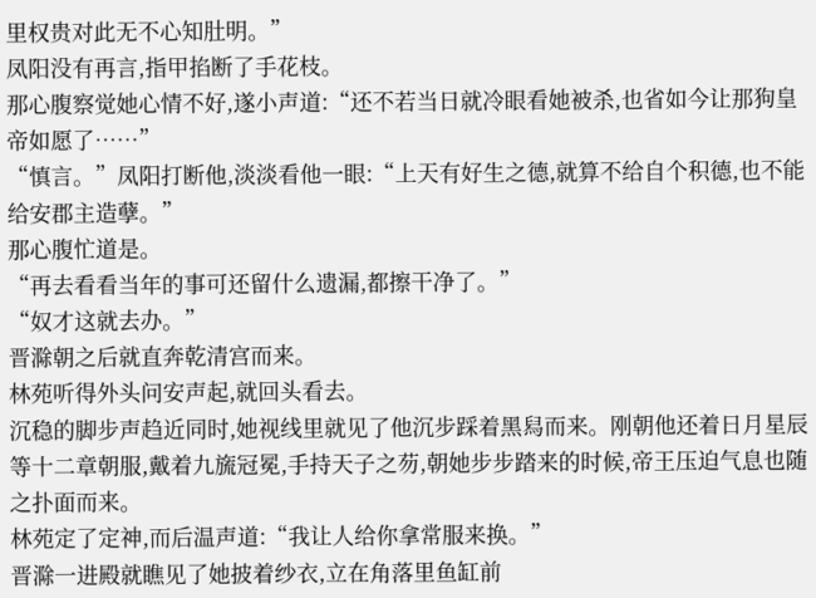里权贵对此无不心知肚明。”
凤阳没有再言,指甲掐断了手花枝。
那心腹察觉她心情不好,遂小声道:“还不若当日就冷眼看她被杀,也省如今让那狗皇帝如愿了……”
“慎言。”凤阳打断他,淡淡看他一眼:“上天有好生之德,就算不给自个积德,也不能给安郡主造孽。”
那心腹忙道是。
“再去看看当年的事可还留什么遗漏,都擦干净了。”
“奴才这就去办。”
晋滁朝之后就直奔乾清宫而来。
林苑听得外头问安声起,就回头看去。
沉稳的脚步声趋近同时,她视线里就见了他沉步踩着黑舄而来。刚朝他还着日月星辰等十二章朝服,戴着九旒冠冕,手持天子之芴,朝她步步踏来的时候,帝王压迫气息也随之扑面而来。
林苑定了定神,而后温声道:“我让人给你拿常服来换。”
晋滁一进殿就瞧见了她披着纱衣,立在角落里鱼缸前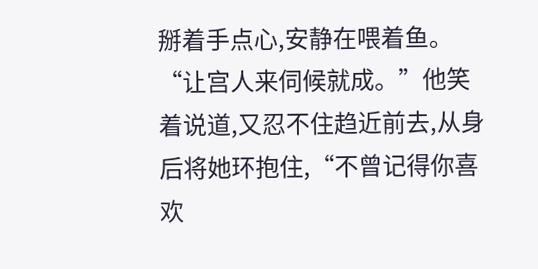掰着手点心,安静在喂着鱼。
“让宫人来伺候就成。”他笑着说道,又忍不住趋近前去,从身后将她环抱住,“不曾记得你喜欢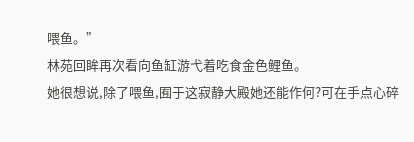喂鱼。”
林苑回眸再次看向鱼缸游弋着吃食金色鲤鱼。
她很想说,除了喂鱼,囿于这寂静大殿她还能作何?可在手点心碎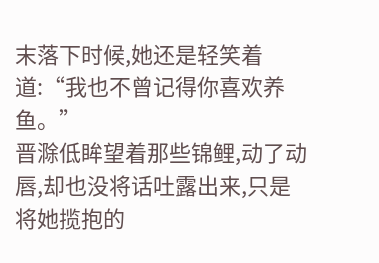末落下时候,她还是轻笑着道:“我也不曾记得你喜欢养鱼。”
晋滁低眸望着那些锦鲤,动了动唇,却也没将话吐露出来,只是将她揽抱的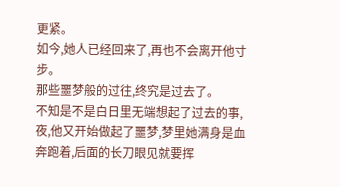更紧。
如今,她人已经回来了,再也不会离开他寸步。
那些噩梦般的过往,终究是过去了。
不知是不是白日里无端想起了过去的事,夜,他又开始做起了噩梦,梦里她满身是血奔跑着,后面的长刀眼见就要挥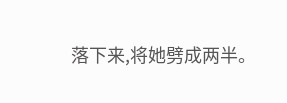落下来,将她劈成两半。